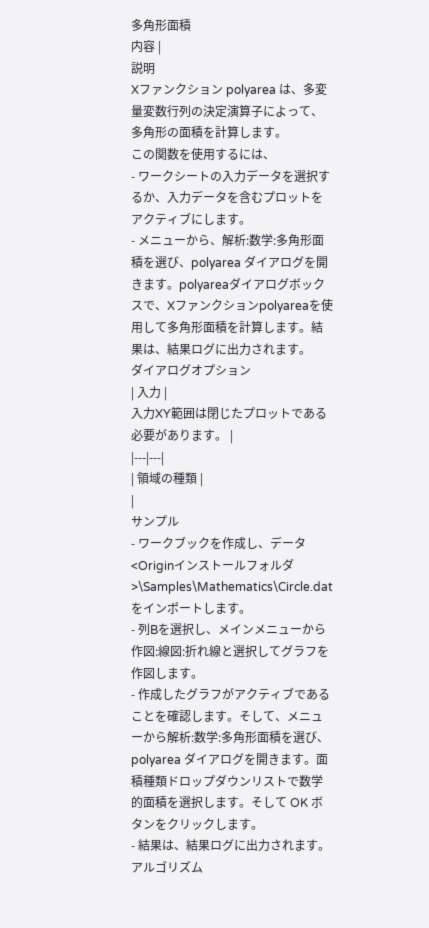多角形面積
内容 |
説明
Xファンクション polyarea は、多変量変数行列の決定演算子によって、多角形の面積を計算します。
この関数を使用するには、
- ワークシートの入力データを選択するか、入力データを含むプロットをアクティブにします。
- メニューから、解析:数学:多角形面積を選び、polyarea ダイアログを開きます。polyareaダイアログボックスで、Xファンクションpolyareaを使用して多角形面積を計算します。結果は、結果ログに出力されます。
ダイアログオプション
| 入力 |
入力XY範囲は閉じたプロットである必要があります。 |
|---|---|
| 領域の種類 |
|
サンプル
- ワークブックを作成し、データ <Originインストールフォルダ>\Samples\Mathematics\Circle.datをインポートします。
- 列Bを選択し、メインメニューから作図:線図:折れ線と選択してグラフを作図します。
- 作成したグラフがアクティブであることを確認します。そして、メニューから解析:数学:多角形面積を選び、polyarea ダイアログを開きます。面積種類ドロップダウンリストで数学的面積を選択します。そして OK ボタンをクリックします。
- 結果は、結果ログに出力されます。
アルゴリズム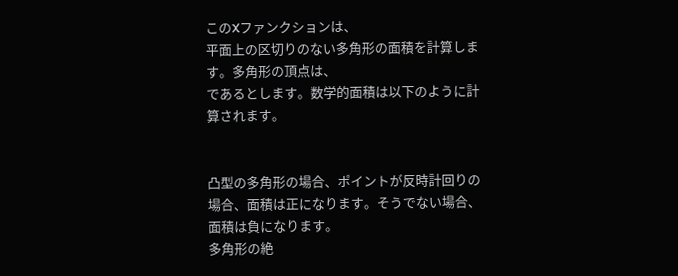このXファンクションは、
平面上の区切りのない多角形の面積を計算します。多角形の頂点は、
であるとします。数学的面積は以下のように計算されます。


凸型の多角形の場合、ポイントが反時計回りの場合、面積は正になります。そうでない場合、面積は負になります。
多角形の絶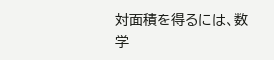対面積を得るには、数学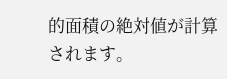的面積の絶対値が計算されます。